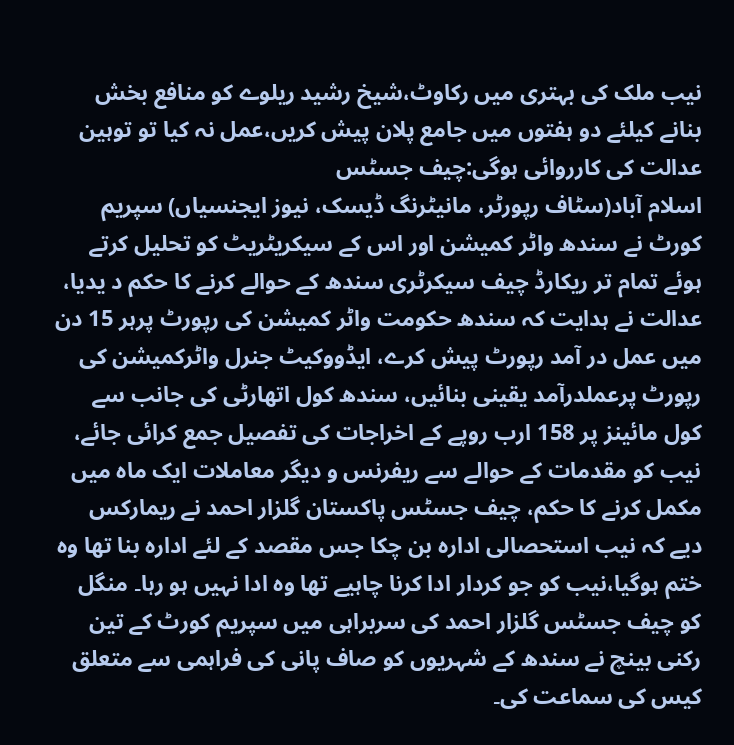نیب ملک کی بہتری میں رکاوٹ،شیخ رشید ریلوے کو منافع بخش بنانے کیلئے دو ہفتوں میں جامع پلان پیش کریں،عمل نہ کیا تو توہین عدالت کی کارروائی ہوگی:چیف جسٹس
اسلام آباد(سٹاف رپورٹر، مانیٹرنگ ڈیسک، نیوز ایجنسیاں) سپریم کورٹ نے سندھ واٹر کمیشن اور اس کے سیکریٹریٹ کو تحلیل کرتے ہوئے تمام تر ریکارڈ چیف سیکرٹری سندھ کے حوالے کرنے کا حکم د یدیا، عدالت نے ہدایت کہ سندھ حکومت واٹر کمیشن کی رپورٹ پرہر 15 دن میں عمل در آمد رپورٹ پیش کرے، ایڈووکیٹ جنرل واٹرکمیشن کی رپورٹ پرعملدرآمد یقینی بنائیں، سندھ کول اتھارٹی کی جانب سے کول مائینز پر 158 ارب روپے کے اخراجات کی تفصیل جمع کرائی جائے، نیب کو مقدمات کے حوالے سے ریفرنس و دیگر معاملات ایک ماہ میں مکمل کرنے کا حکم، چیف جسٹس پاکستان گلزار احمد نے ریمارکس دیے کہ نیب استحصالی ادارہ بن چکا جس مقصد کے لئے ادارہ بنا تھا وہ ختم ہوگیا،نیب کو جو کردار ادا کرنا چاہیے تھا وہ ادا نہیں ہو رہا۔ منگل کو چیف جسٹس گلزار احمد کی سربراہی میں سپریم کورٹ کے تین رکنی بینچ نے سندھ کے شہریوں کو صاف پانی کی فراہمی سے متعلق کیس کی سماعت کی۔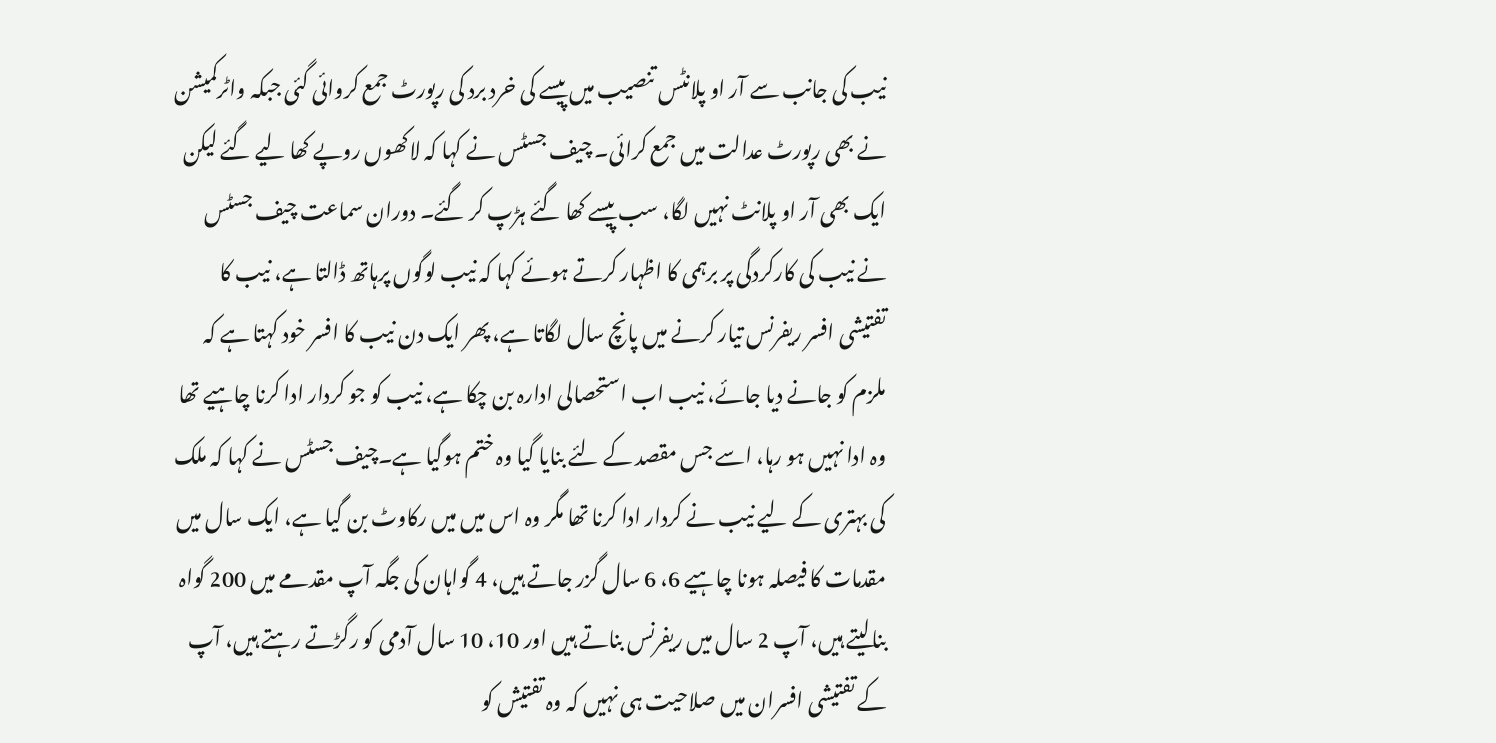نیب کی جانب سے آر او پلانٹس تنصیب میں پیسے کی خرد برد کی رپورٹ جمع کروائی گئی جبکہ واٹرکمیشن نے بھی رپورٹ عدالت میں جمع کرائی۔ چیف جسٹس نے کہا کہ لاکھوں روپے کھا لیے گئے لیکن ایک بھی آر او پلانٹ نہیں لگا، سب پیسے کھا گئے ہڑپ کر گئے۔ دوران سماعت چیف جسٹس نے نیب کی کارکردگی پر برہمی کا اظہار کرتے ہوئے کہا کہ نیب لوگوں پرہاتھ ڈالتا ہے، نیب کا تفتیشی افسر ریفرنس تیار کرنے میں پانچ سال لگاتا ہے، پھر ایک دن نیب کا افسر خود کہتا ہے کہ ملزم کو جانے دیا جائے، نیب اب استحصالی ادارہ بن چکا ہے، نیب کو جو کردار ادا کرنا چاہیے تھا وہ ادا نہیں ہو رہا، اسے جس مقصد کے لئے بنایا گیا وہ ختم ہوگیا ہے۔چیف جسٹس نے کہا کہ ملک کی بہتری کے لیے نیب نے کردار ادا کرنا تھا مگر وہ اس میں میں رکاوٹ بن گیا ہے، ایک سال میں مقدمات کا فیصلہ ہونا چاہیے 6، 6 سال گزر جاتے ہیں، 4 گواہان کی جگہ آپ مقدمے میں 200 گواہ بنالیتے ہیں، آپ 2 سال میں ریفرنس بناتے ہیں اور 10، 10 سال آدمی کو رگڑتے رہتے ہیں، آپ کے تفتیشی افسران میں صلاحیت ہی نہیں کہ وہ تفتیش کو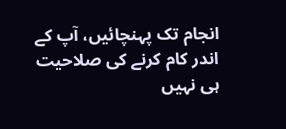انجام تک پہنچائیں، آپ کے اندر کام کرنے کی صلاحیت ہی نہیں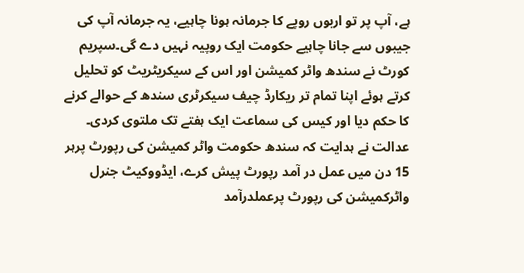ہے، آپ پر تو اربوں روپے کا جرمانہ ہونا چاہیے، یہ جرمانہ آپ کی جیبوں سے جانا چاہیے حکومت ایک روپیہ نہیں دے گی۔سپریم کورٹ نے سندھ واٹر کمیشن اور اس کے سیکریٹریٹ کو تحلیل کرتے ہوئے اپنا تمام تر ریکارڈ چیف سیکرٹری سندھ کے حوالے کرنے کا حکم دیا اور کیس کی سماعت ایک ہفتے تک ملتوی کردی۔ عدالت نے ہدایت کہ سندھ حکومت واٹر کمیشن کی رپورٹ پرہر 15 دن میں عمل در آمد رپورٹ پیش کرے، ایڈووکیٹ جنرل واٹرکمیشن کی رپورٹ پرعملدرآمد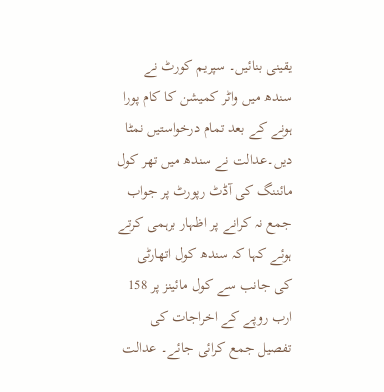یقینی بنائیں۔ سپریم کورٹ نے سندھ میں واٹر کمیشن کا کام پورا ہونے کے بعد تمام درخواستیں نمٹا دیں۔عدالت نے سندھ میں تھر کول مائننگ کی آڈٹ رپورٹ پر جواب جمع نہ کرانے پر اظہار برہمی کرتے ہوئے کہا کہ سندھ کول اتھارٹی کی جانب سے کول مائینز پر 158 ارب روپے کے اخراجات کی تفصیل جمع کرائی جائے۔ عدالت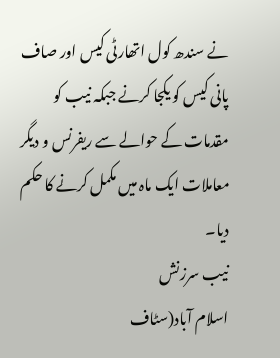نے سندھ کول اتھارٹی کیس اور صاف پانی کیس کو یکجا کرنے جبکہ نیب کو مقدمات کے حوالے سے ریفرنس و دیگر معاملات ایک ماہ میں مکمل کرنے کا حکم دیا۔
نیب سرزنش
اسلام آباد(سٹاف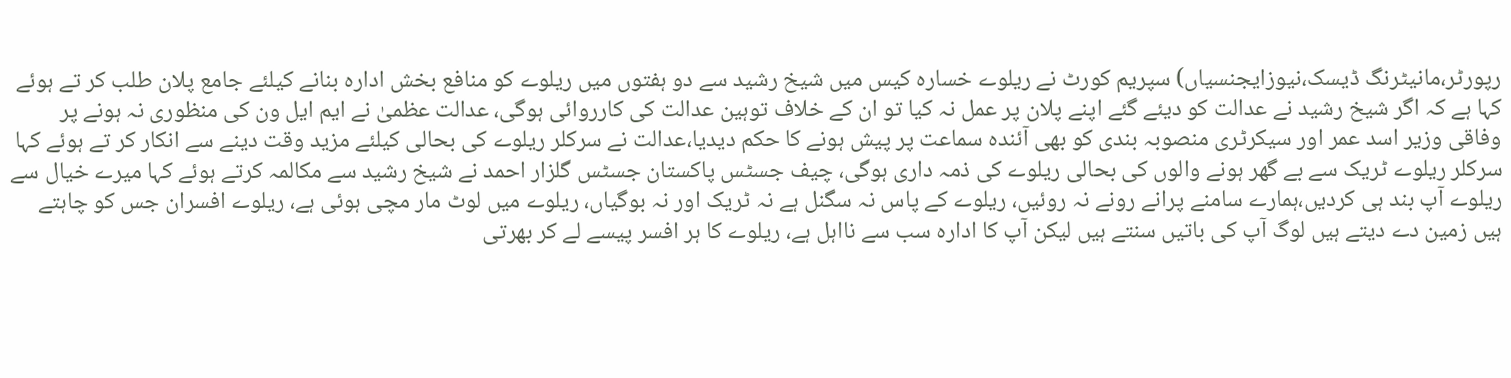رپورٹر،مانیٹرنگ ڈیسک،نیوزایجنسیاں) سپریم کورٹ نے ریلوے خسارہ کیس میں شیخ رشید سے دو ہفتوں میں ریلوے کو منافع بخش ادارہ بنانے کیلئے جامع پلان طلب کر تے ہوئے کہا ہے کہ اگر شیخ رشید نے عدالت کو دیئے گئے اپنے پلان پر عمل نہ کیا تو ان کے خلاف توہین عدالت کی کارروائی ہوگی، عدالت عظمیٰ نے ایم ایل ون کی منظوری نہ ہونے پر وفاقی وزیر اسد عمر اور سیکرٹری منصوبہ بندی کو بھی آئندہ سماعت پر پیش ہونے کا حکم دیدیا،عدالت نے سرکلر ریلوے کی بحالی کیلئے مزید وقت دینے سے انکار کر تے ہوئے کہا سرکلر ریلوے ٹریک سے بے گھر ہونے والوں کی بحالی ریلوے کی ذمہ داری ہوگی، چیف جسٹس پاکستان جسٹس گلزار احمد نے شیخ رشید سے مکالمہ کرتے ہوئے کہا میرے خیال سے ریلوے آپ بند ہی کردیں،ہمارے سامنے پرانے رونے نہ روئیں، ریلوے کے پاس نہ سگنل ہے نہ ٹریک اور نہ بوگیاں، ریلوے میں لوٹ مار مچی ہوئی ہے، ریلوے افسران جس کو چاہتے ہیں زمین دے دیتے ہیں لوگ آپ کی باتیں سنتے ہیں لیکن آپ کا ادارہ سب سے نااہل ہے، ریلوے کا ہر افسر پیسے لے کر بھرتی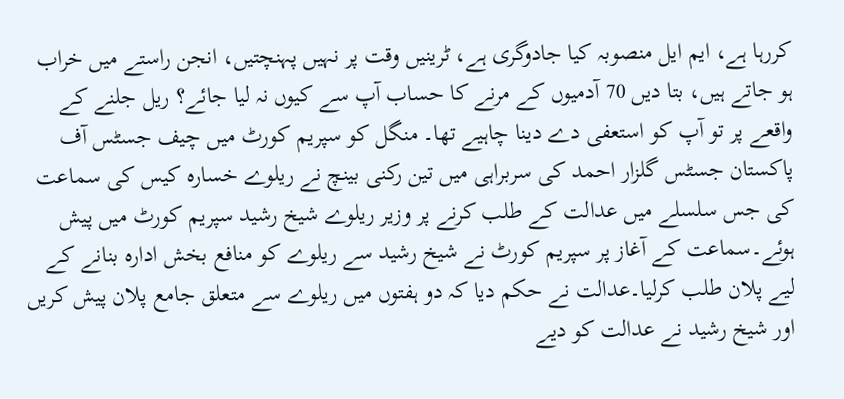کررہا ہے، ایم ایل منصوبہ کیا جادوگری ہے، ٹرینیں وقت پر نہیں پہنچتیں، انجن راستے میں خراب ہو جاتے ہیں، بتا دیں 70 آدمیوں کے مرنے کا حساب آپ سے کیوں نہ لیا جائے؟ ریل جلنے کے واقعے پر تو آپ کو استعفی دے دینا چاہیے تھا۔ منگل کو سپریم کورٹ میں چیف جسٹس آف پاکستان جسٹس گلزار احمد کی سربراہی میں تین رکنی بینچ نے ریلوے خسارہ کیس کی سماعت کی جس سلسلے میں عدالت کے طلب کرنے پر وزیر ریلوے شیخ رشید سپریم کورٹ میں پیش ہوئے۔سماعت کے آغاز پر سپریم کورٹ نے شیخ رشید سے ریلوے کو منافع بخش ادارہ بنانے کے لیے پلان طلب کرلیا۔عدالت نے حکم دیا کہ دو ہفتوں میں ریلوے سے متعلق جامع پلان پیش کریں اور شیخ رشید نے عدالت کو دیے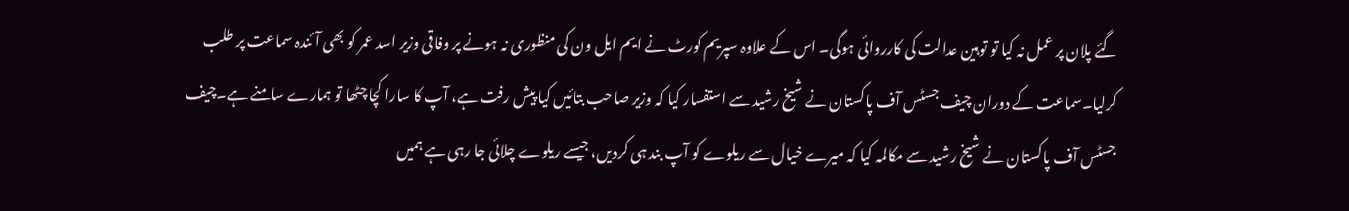گئے پلان پر عمل نہ کیا تو توہین عدالت کی کارروائی ہوگی۔ اس کے علاوہ سپریم کورٹ نے ایم ایل ون کی منظوری نہ ہونے پر وفاقی وزیر اسد عمر کو بھی آئندہ سماعت پر طلب کرلیا۔سماعت کے دوران چیف جسٹس آف پاکستان نے شیخ رشید سے استفسار کیا کہ وزیر صاحب بتائیں کیا پیش رفت ہے، آپ کا سارا کچا چٹھا تو ہمارے سامنے ہے۔چیف جسٹس آف پاکستان نے شیخ رشید سے مکالمہ کیا کہ میرے خیال سے ریلوے کو آپ بند ہی کردیں، جیسے ریلوے چلائی جا رہی ہے ہمیں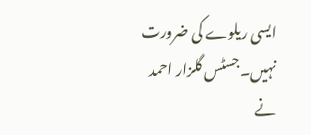ایسی ریلوے کی ضرورت نہیں۔جسٹس گلزار احمد نے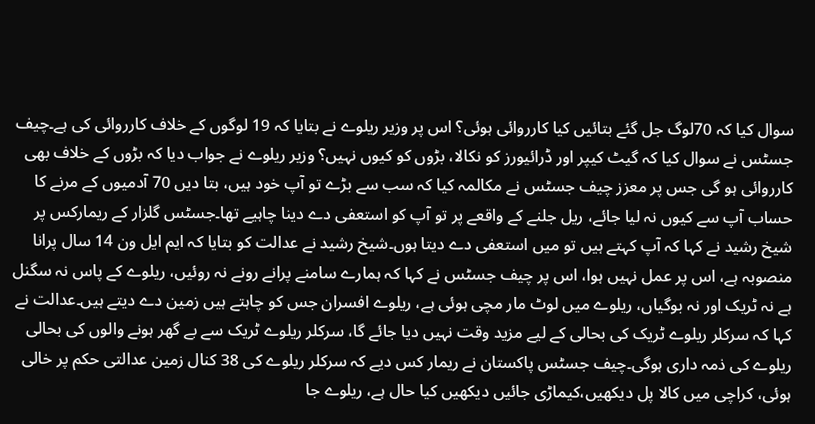سوال کیا کہ 70لوگ جل گئے بتائیں کیا کارروائی ہوئی؟ اس پر وزیر ریلوے نے بتایا کہ 19 لوگوں کے خلاف کارروائی کی ہے۔چیف جسٹس نے سوال کیا کہ گیٹ کیپر اور ڈرائیورز کو نکالا، بڑوں کو کیوں نہیں؟ وزیر ریلوے نے جواب دیا کہ بڑوں کے خلاف بھی کارروائی ہو گی جس پر معزز چیف جسٹس نے مکالمہ کیا کہ سب سے بڑے تو آپ خود ہیں، بتا دیں 70 آدمیوں کے مرنے کا حساب آپ سے کیوں نہ لیا جائے، ریل جلنے کے واقعے پر تو آپ کو استعفی دے دینا چاہیے تھا۔جسٹس گلزار کے ریمارکس پر شیخ رشید نے کہا کہ آپ کہتے ہیں تو میں استعفی دے دیتا ہوں۔شیخ رشید نے عدالت کو بتایا کہ ایم ایل ون 14 سال پرانا منصوبہ ہے، اس پر عمل نہیں ہوا، اس پر چیف جسٹس نے کہا کہ ہمارے سامنے پرانے رونے نہ روئیں، ریلوے کے پاس نہ سگنل ہے نہ ٹریک اور نہ بوگیاں، ریلوے میں لوٹ مار مچی ہوئی ہے، ریلوے افسران جس کو چاہتے ہیں زمین دے دیتے ہیں۔عدالت نے کہا کہ سرکلر ریلوے ٹریک کی بحالی کے لیے مزید وقت نہیں دیا جائے گا، سرکلر ریلوے ٹریک سے بے گھر ہونے والوں کی بحالی ریلوے کی ذمہ داری ہوگی۔چیف جسٹس پاکستان نے ریمار کس دیے کہ سرکلر ریلوے کی 38 کنال زمین عدالتی حکم پر خالی ہوئی، کراچی میں کالا پل دیکھیں،کیماڑی جائیں دیکھیں کیا حال ہے، ریلوے جا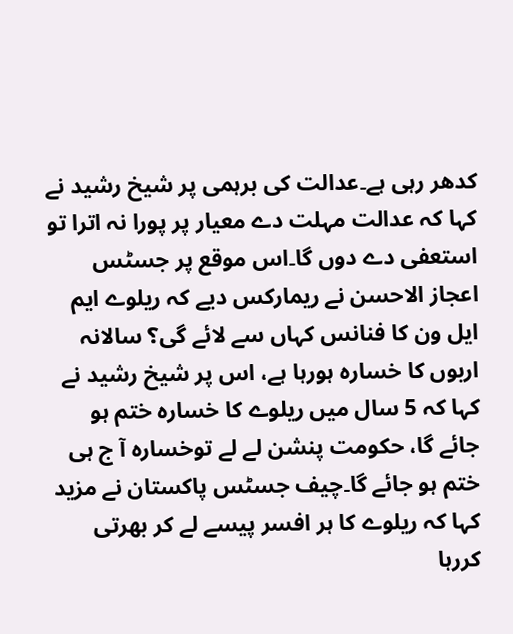کدھر رہی ہے۔عدالت کی برہمی پر شیخ رشید نے کہا کہ عدالت مہلت دے معیار پر پورا نہ اترا تو استعفی دے دوں گا۔اس موقع پر جسٹس اعجاز الاحسن نے ریمارکس دیے کہ ریلوے ایم ایل ون کا فنانس کہاں سے لائے گی؟ سالانہ اربوں کا خسارہ ہورہا ہے، اس پر شیخ رشید نے کہا کہ 5 سال میں ریلوے کا خسارہ ختم ہو جائے گا، حکومت پنشن لے لے توخسارہ آ ج ہی ختم ہو جائے گا۔چیف جسٹس پاکستان نے مزید کہا کہ ریلوے کا ہر افسر پیسے لے کر بھرتی کررہا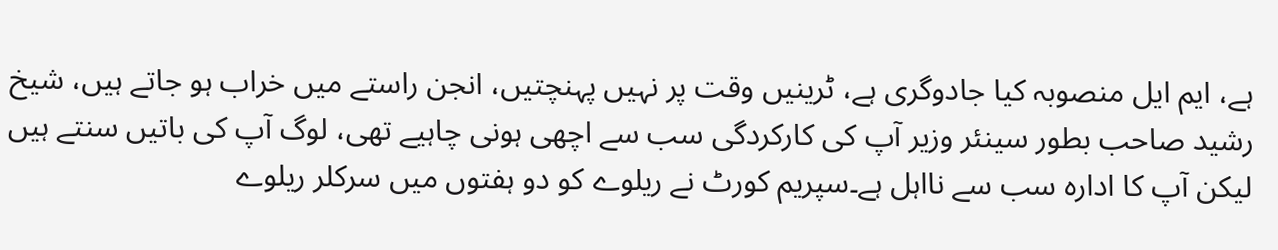ہے، ایم ایل منصوبہ کیا جادوگری ہے، ٹرینیں وقت پر نہیں پہنچتیں، انجن راستے میں خراب ہو جاتے ہیں، شیخ رشید صاحب بطور سینئر وزیر آپ کی کارکردگی سب سے اچھی ہونی چاہیے تھی، لوگ آپ کی باتیں سنتے ہیں لیکن آپ کا ادارہ سب سے نااہل ہے۔سپریم کورٹ نے ریلوے کو دو ہفتوں میں سرکلر ریلوے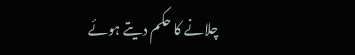چلانے کا حکم دیتے ہوئے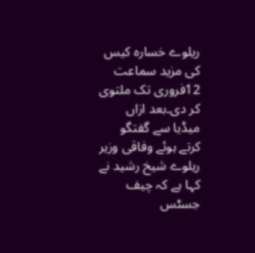ریلوے خسارہ کیس کی مزید سماعت 12فروری تک ملتوی کر دی۔بعد ازاں میڈیا سے گفتگو کرتے ہوئے وفاقی وزیر ریلوے شیخ رشید نے کہا ہے کہ چیف جسٹس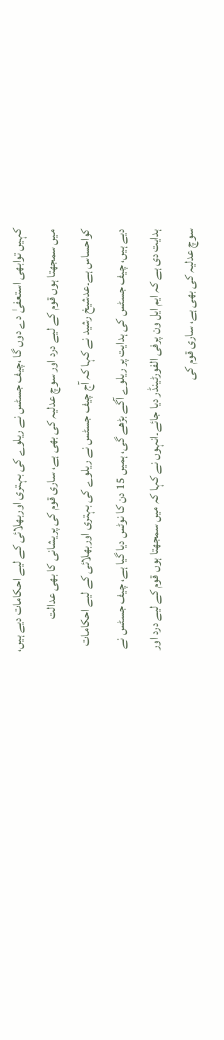کہیں توابھی استعفیٰ دے دوں گا ،چیف جسٹس نے ریلوے کی بہتری اوربھلائی کے لیے احکامات دیے ہیں، میں سمجھتا ہوں قوم کے لیے درد اور سوچ عدلیہ کی بھی ہے، ساری قوم کی پریشانی کا بھی عدالت کواحساس ہے۔عدشیخ رشید نے کہا کہ آج چیف جسٹس نے ریلوے کی بہتری اوربھلائی کے لیے احکامات دیے ہیں، چیف جسٹس کی ہدایت پر ریلوے آگے بڑھے گی، ہمیں 15 دن کا نوٹس دیا گیا ہے، چیف جسٹس نے ہدایت دی ہے کہ ایم ایل ون پرفی الفورٹینڈر دیا جائے۔انہوں نے کہا کہ میں سمجھتا ہوں قوم کے لیے درد اور سوچ عدلیہ کی بھی ہے، ساری قوم کی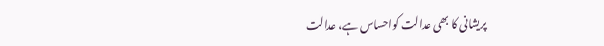پریشانی کا بھی عدالت کواحساس ہے، عدالت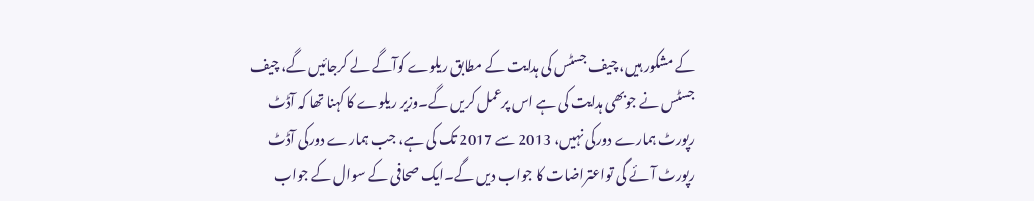کے مشکور ہیں، چیف جسٹس کی ہدایت کے مطابق ریلوے کوآگے لے کرجائیں گے، چیف جسٹس نے جوبھی ہدایت کی ہے اس پرعمل کریں گے۔وزیر ریلوے کا کہنا تھا کہ آڈٹ رپورٹ ہمارے دورکی نہیں، 2013 سے 2017 تک کی ہے، جب ہمارے دورکی آڈٹ رپورٹ آئے گی تواعتراضات کا جواب دیں گے۔ایک صحافی کے سوال کے جواب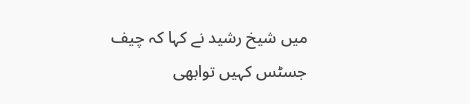میں شیخ رشید نے کہا کہ چیف جسٹس کہیں توابھی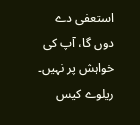استعفی دے دوں گا، آپ کی خواہش پر نہیں۔
ریلوے کیس